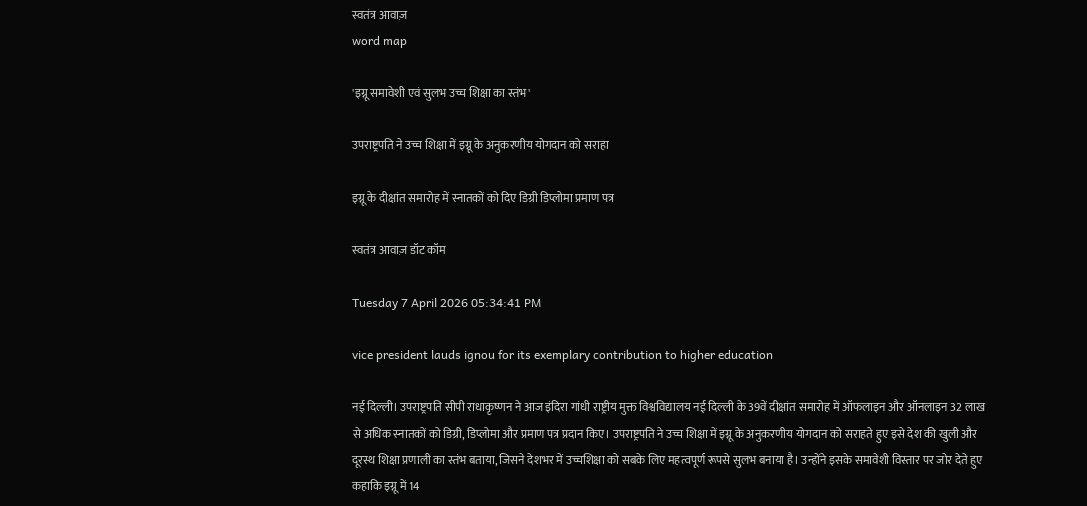स्वतंत्र आवाज़
word map

'इग्नू समावेशी एवं सुलभ उच्च शिक्षा का स्तंभ'

उपराष्ट्रपति ने उच्च शिक्षा में इग्नू के अनुकरणीय योगदान को सराहा

इग्नू के दीक्षांत समारोह में स्नातकों को दिए डिग्री डिप्लोमा प्रमाण पत्र

स्वतंत्र आवाज़ डॉट कॉम

Tuesday 7 April 2026 05:34:41 PM

vice president lauds ignou for its exemplary contribution to higher education

नई दिल्ली। उपराष्ट्रपति सीपी राधाकृष्णन ने आज इंदिरा गांधी राष्ट्रीय मुक्त विश्वविद्यालय नई दिल्ली के 39वें दीक्षांत समारोह में ऑफलाइन और ऑनलाइन 32 लाख से अधिक स्नातकों को डिग्री, डिप्लोमा और प्रमाण पत्र प्रदान किए। उपराष्ट्रपति ने उच्च शिक्षा में इग्नू के अनुकरणीय योगदान को सराहते हुए इसे देश की खुली और दूरस्थ शिक्षा प्रणाली का स्तंभ बताया, जिसने देशभर में उच्चशिक्षा को सबके लिए महत्वपूर्ण रूपसे सुलभ बनाया है। उन्होंने इसके समावेशी विस्तार पर जोर देते हुए कहाकि इग्नू में 14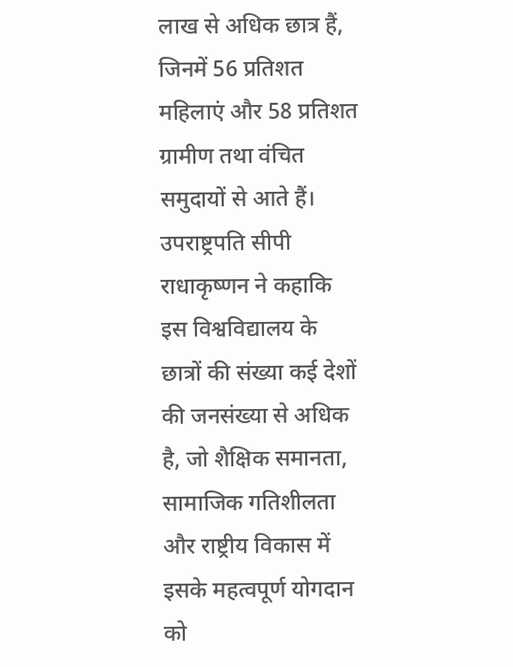लाख से अधिक छात्र हैं, जिनमें 56 प्रतिशत महिलाएं और 58 प्रतिशत ग्रामीण तथा वंचित समुदायों से आते हैं।
उपराष्ट्रपति सीपी राधाकृष्णन ने कहाकि इस विश्वविद्यालय के छात्रों की संख्या कई देशों की जनसंख्या से अधिक है, जो शैक्षिक समानता, सामाजिक गतिशीलता और राष्ट्रीय विकास में इसके महत्वपूर्ण योगदान को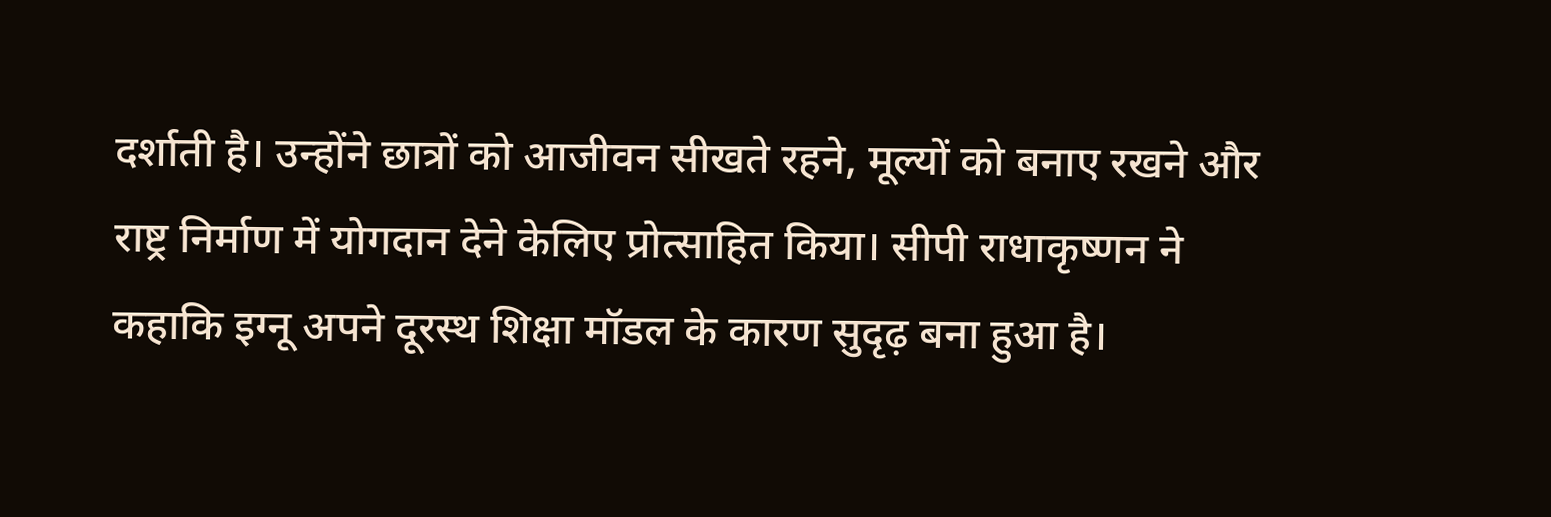दर्शाती है। उन्होंने छात्रों को आजीवन सीखते रहने, मूल्यों को बनाए रखने और राष्ट्र निर्माण में योगदान देने केलिए प्रोत्साहित किया। सीपी राधाकृष्णन ने कहाकि इग्नू अपने दूरस्थ शिक्षा मॉडल के कारण सुदृढ़ बना हुआ है।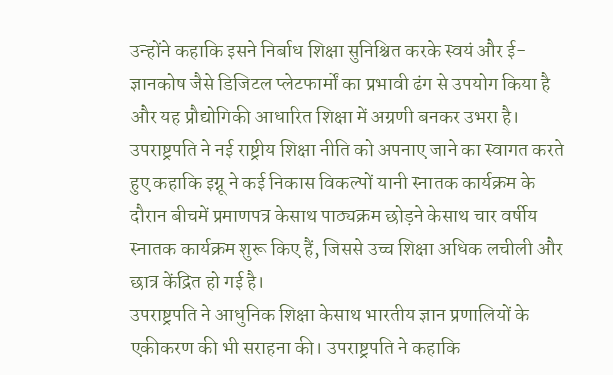उन्होंने कहाकि इसने निर्बाध शिक्षा सुनिश्चित करके स्वयं और ई-ज्ञानकोष जैसे डिजिटल प्लेटफार्मों का प्रभावी ढंग से उपयोग किया है और यह प्रौद्योगिकी आधारित शिक्षा में अग्रणी बनकर उभरा है। उपराष्ट्रपति ने नई राष्ट्रीय शिक्षा नीति को अपनाए जाने का स्वागत करते हुए कहाकि इग्नू ने कई निकास विकल्पों यानी स्नातक कार्यक्रम के दौरान बीचमें प्रमाणपत्र केसाथ पाठ्यक्रम छोड़ने केसाथ चार वर्षीय स्नातक कार्यक्रम शुरू किए हैं, जिससे उच्च शिक्षा अधिक लचीली और छात्र केंद्रित हो गई है।
उपराष्ट्रपति ने आधुनिक शिक्षा केसाथ भारतीय ज्ञान प्रणालियों के एकीकरण की भी सराहना की। उपराष्ट्रपति ने कहाकि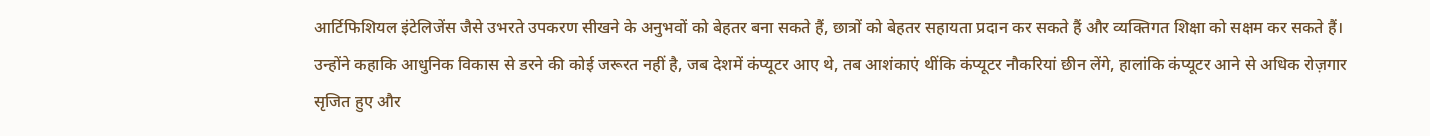आर्टिफिशियल इंटेलिजेंस जैसे उभरते उपकरण सीखने के अनुभवों को बेहतर बना सकते हैं, छात्रों को बेहतर सहायता प्रदान कर सकते हैं और व्यक्तिगत शिक्षा को सक्षम कर सकते हैं। उन्होंने कहाकि आधुनिक विकास से डरने की कोई जरूरत नहीं है, जब देशमें कंप्यूटर आए थे, तब आशंकाएं थींकि कंप्यूटर नौकरियां छीन लेंगे, हालांकि कंप्यूटर आने से अधिक रोज़गार सृजित हुए और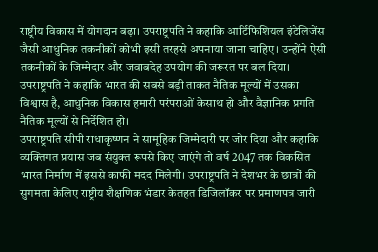राष्ट्रीय विकास में योगदान बढ़ा। उपराष्ट्रपति ने कहाकि आर्टिफिशियल इंटेलिजेंस जैसी आधुनिक तकनीकों कोभी इसी तरहसे अपनाया जाना चाहिए। उन्होंने ऐसी तकनीकों के जिम्मेदार और जवाबदेह उपयोग की जरूरत पर बल दिया। उपराष्ट्रपति ने कहाकि भारत की सबसे बड़ी ताकत नैतिक मूल्यों में उसका विश्वास है, आधुनिक विकास हमारी परंपराओं केसाथ हो और वैज्ञानिक प्रगति नैतिक मूल्यों से निर्देशित हो।
उपराष्ट्रपति सीपी राधाकृष्णन ने सामूहिक जिम्मेदारी पर जोर दिया और कहाकि व्यक्तिगत प्रयास जब संयुक्त रूपसे किए जाएंगे तो वर्ष 2047 तक विकसित भारत निर्माण में इससे काफी मदद मिलेगी। उपराष्ट्रपति ने देशभर के छात्रों की सुगमता केलिए राष्ट्रीय शैक्षणिक भंडार केतहत डिजिलॉकर पर प्रमाणपत्र जारी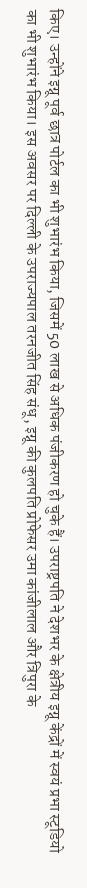किए। उन्होंने इग्नू पूर्व छात्र पोर्टल का भी शुभारंभ किया, जिसमें 50 लाख से अधिक पंजीकरण हो चुके हैं। उपराष्ट्रपति ने देशभर के क्षेत्रीय इग्नू केंद्रों में स्वयं प्रभा स्टूडियो का भी शुभारंभ किया। इस अवसर पर दिल्ली के उपराज्यपाल तरनजीत सिंह संधू, इग्नू की कुलपति प्रोफेसर उमा कांजीलाल और त्रिपुरा के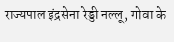राज्यपाल इंद्रसेना रेड्डी नल्लू, गोवा के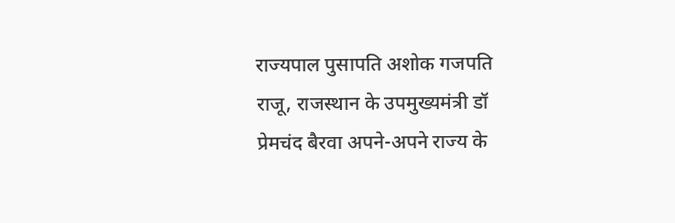राज्यपाल पुसापति अशोक गजपति राजू, राजस्थान के उपमुख्यमंत्री डॉ प्रेमचंद बैरवा अपने-अपने राज्य के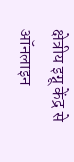क्षेत्रीय इग्नू केंद्र से ऑनलाइन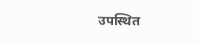उपस्थित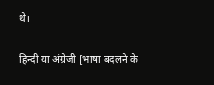थे।

हिन्दी या अंग्रेजी [भाषा बदलने के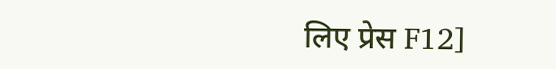लिए प्रेस F12]